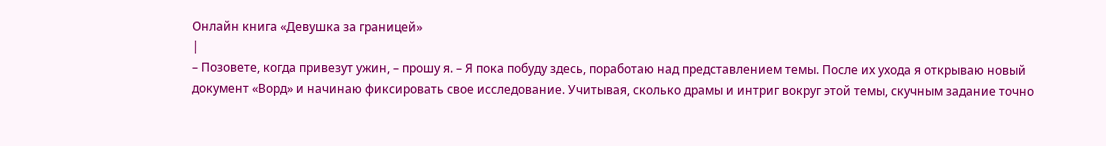Онлайн книга «Девушка за границей»
|
– Позовете, когда привезут ужин, – прошу я. – Я пока побуду здесь, поработаю над представлением темы. После их ухода я открываю новый документ «Ворд» и начинаю фиксировать свое исследование. Учитывая, сколько драмы и интриг вокруг этой темы, скучным задание точно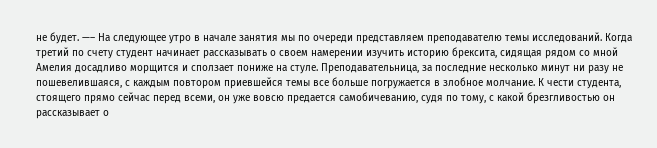не будет. —– На следующее утро в начале занятия мы по очереди представляем преподавателю темы исследований. Когда третий по счету студент начинает рассказывать о своем намерении изучить историю брексита, сидящая рядом со мной Амелия досадливо морщится и сползает пониже на стуле. Преподавательница, за последние несколько минут ни разу не пошевелившаяся, с каждым повтором приевшейся темы все больше погружается в злобное молчание. К чести студента, стоящего прямо сейчас перед всеми, он уже вовсю предается самобичеванию, судя по тому, с какой брезгливостью он рассказывает о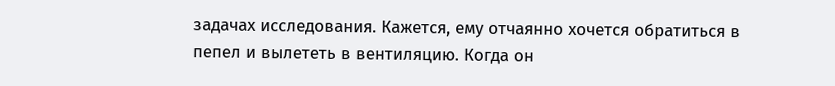задачах исследования. Кажется, ему отчаянно хочется обратиться в пепел и вылететь в вентиляцию. Когда он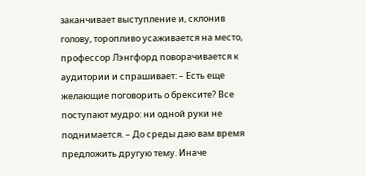заканчивает выступление и, склонив голову, торопливо усаживается на место, профессор Лэнгфорд поворачивается к аудитории и спрашивает: – Есть еще желающие поговорить о брексите? Все поступают мудро: ни одной руки не поднимается. – До среды даю вам время предложить другую тему. Иначе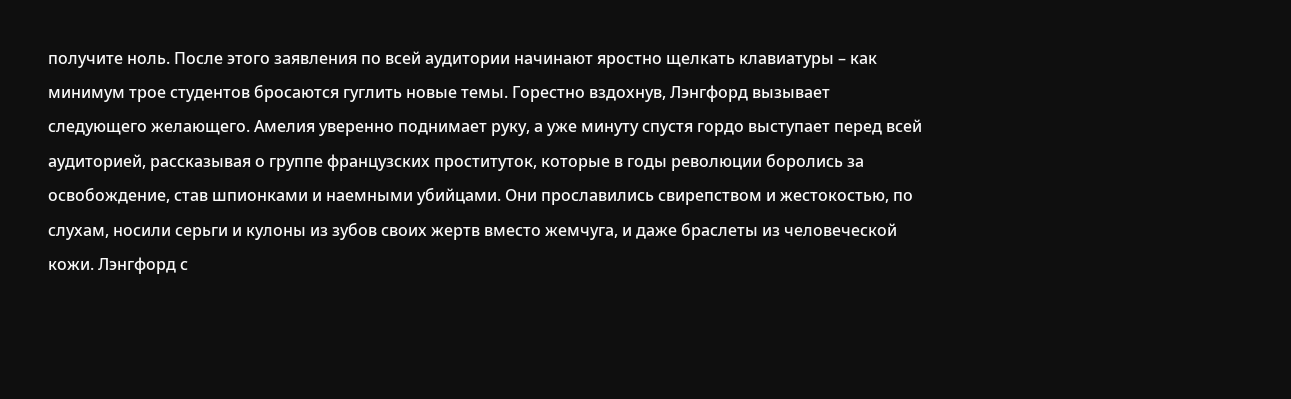получите ноль. После этого заявления по всей аудитории начинают яростно щелкать клавиатуры – как минимум трое студентов бросаются гуглить новые темы. Горестно вздохнув, Лэнгфорд вызывает следующего желающего. Амелия уверенно поднимает руку, а уже минуту спустя гордо выступает перед всей аудиторией, рассказывая о группе французских проституток, которые в годы революции боролись за освобождение, став шпионками и наемными убийцами. Они прославились свирепством и жестокостью, по слухам, носили серьги и кулоны из зубов своих жертв вместо жемчуга, и даже браслеты из человеческой кожи. Лэнгфорд с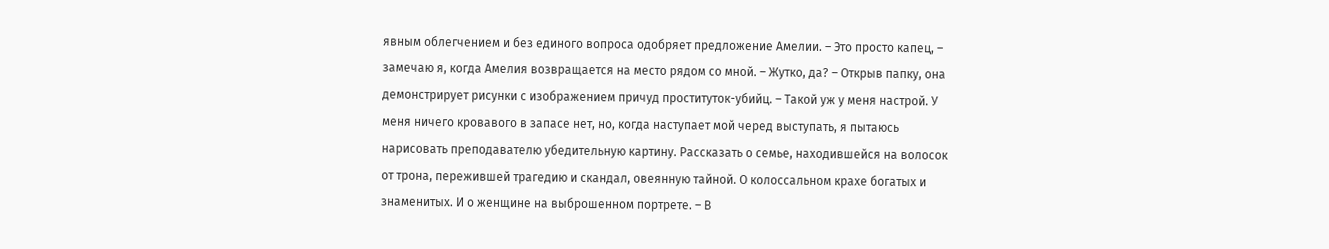явным облегчением и без единого вопроса одобряет предложение Амелии. – Это просто капец, – замечаю я, когда Амелия возвращается на место рядом со мной. – Жутко, да? – Открыв папку, она демонстрирует рисунки с изображением причуд проституток-убийц. – Такой уж у меня настрой. У меня ничего кровавого в запасе нет, но, когда наступает мой черед выступать, я пытаюсь нарисовать преподавателю убедительную картину. Рассказать о семье, находившейся на волосок от трона, пережившей трагедию и скандал, овеянную тайной. О колоссальном крахе богатых и знаменитых. И о женщине на выброшенном портрете. – В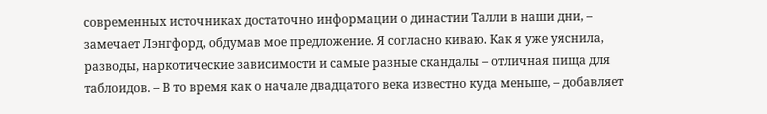современных источниках достаточно информации о династии Талли в наши дни, – замечает Лэнгфорд, обдумав мое предложение. Я согласно киваю. Как я уже уяснила, разводы, наркотические зависимости и самые разные скандалы – отличная пища для таблоидов. – В то время как о начале двадцатого века известно куда меньше, – добавляет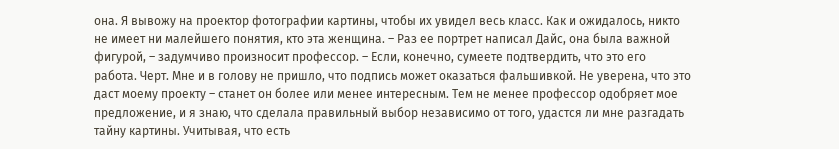она. Я вывожу на проектор фотографии картины, чтобы их увидел весь класс. Как и ожидалось, никто не имеет ни малейшего понятия, кто эта женщина. – Раз ее портрет написал Дайс, она была важной фигурой, – задумчиво произносит профессор. – Если, конечно, сумеете подтвердить, что это его работа. Черт. Мне и в голову не пришло, что подпись может оказаться фальшивкой. Не уверена, что это даст моему проекту – станет он более или менее интересным. Тем не менее профессор одобряет мое предложение, и я знаю, что сделала правильный выбор независимо от того, удастся ли мне разгадать тайну картины. Учитывая, что есть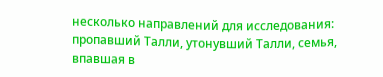несколько направлений для исследования: пропавший Талли, утонувший Талли, семья, впавшая в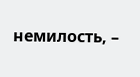немилость, –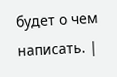будет о чем написать. |